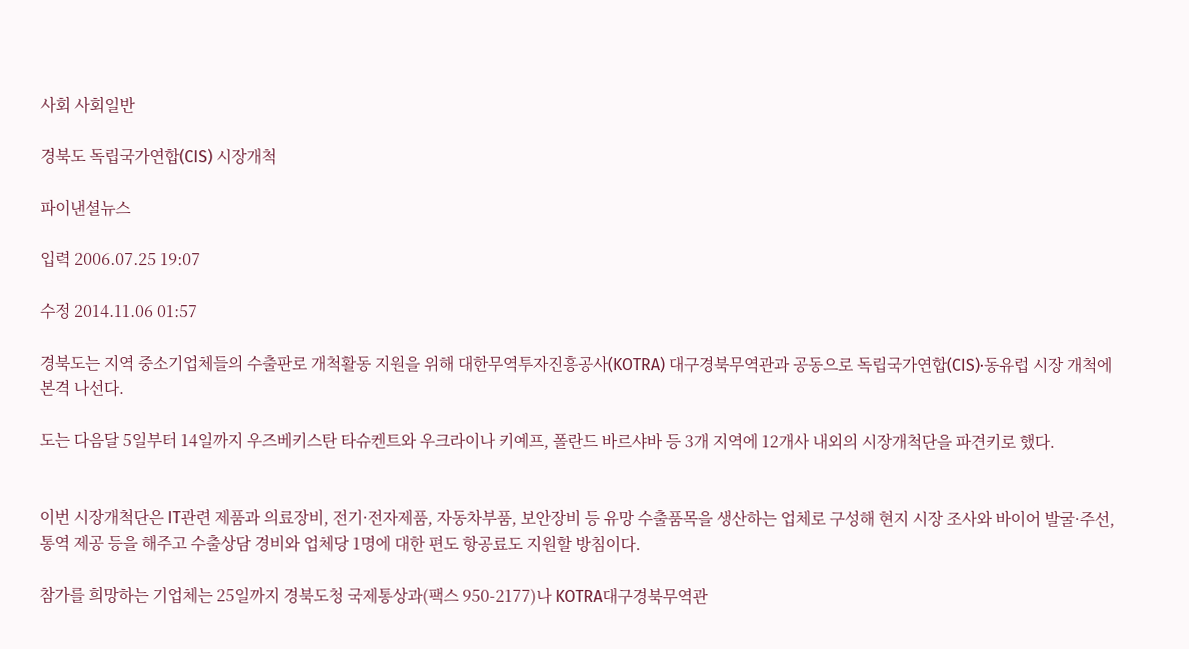사회 사회일반

경북도 독립국가연합(CIS) 시장개척

파이낸셜뉴스

입력 2006.07.25 19:07

수정 2014.11.06 01:57

경북도는 지역 중소기업체들의 수출판로 개척활동 지원을 위해 대한무역투자진흥공사(KOTRA) 대구경북무역관과 공동으로 독립국가연합(CIS)·동유럽 시장 개척에 본격 나선다.

도는 다음달 5일부터 14일까지 우즈베키스탄 타슈켄트와 우크라이나 키예프, 폴란드 바르샤바 등 3개 지역에 12개사 내외의 시장개척단을 파견키로 했다.


이번 시장개척단은 IT관련 제품과 의료장비, 전기·전자제품, 자동차부품, 보안장비 등 유망 수출품목을 생산하는 업체로 구성해 현지 시장 조사와 바이어 발굴·주선, 통역 제공 등을 해주고 수출상담 경비와 업체당 1명에 대한 편도 항공료도 지원할 방침이다.

참가를 희망하는 기업체는 25일까지 경북도청 국제통상과(팩스 950-2177)나 KOTRA대구경북무역관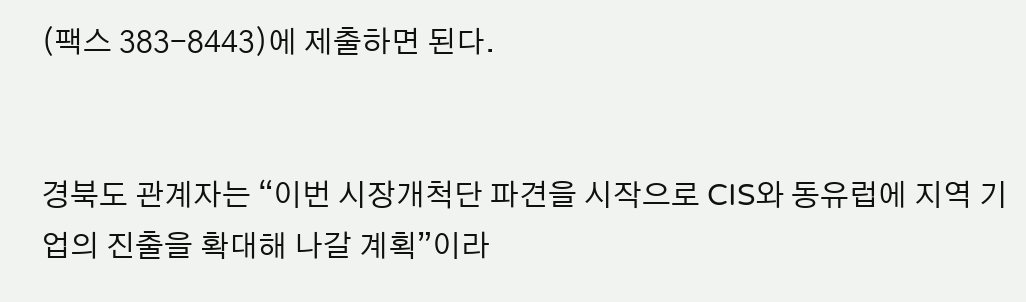(팩스 383-8443)에 제출하면 된다.


경북도 관계자는 “이번 시장개척단 파견을 시작으로 CIS와 동유럽에 지역 기업의 진출을 확대해 나갈 계획”이라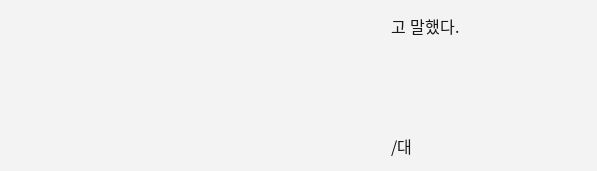고 말했다.



/대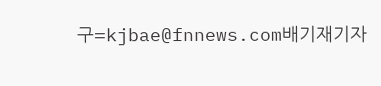구=kjbae@fnnews.com배기재기자